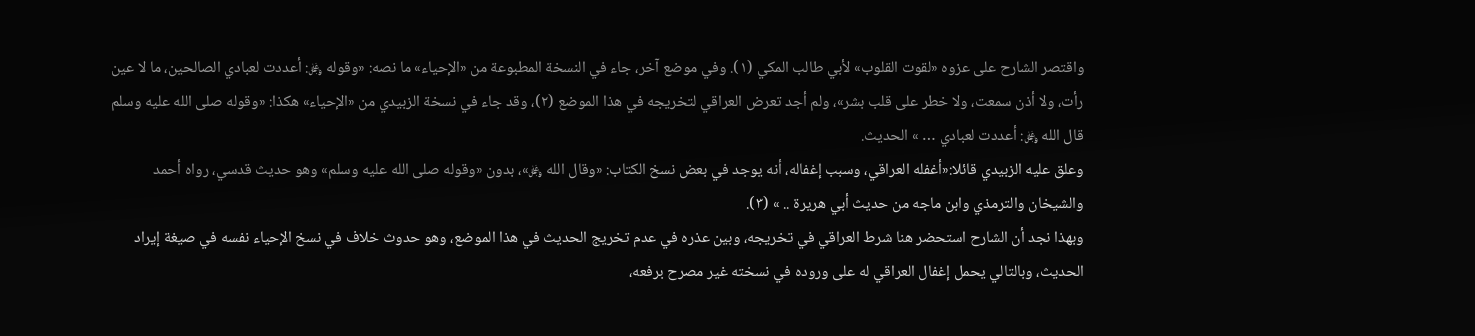واقتصر الشارح على عزوه «لقوت القلوب» لأبي طالب المكي (١). وفي موضع آخر، جاء في النسخة المطبوعة من «الإحياء» ما نصه: «وقوله ﷿: أعددت لعبادي الصالحين، ما لا عين رأت، ولا أذن سمعت، ولا خطر على قلب بشر»، ولم أجد تعرض العراقي لتخريجه في هذا الموضع (٢)، وقد جاء في نسخة الزبيدي من «الإحياء» هكذا: «وقوله صلى الله عليه وسلم قال الله ﷿: أعددت لعبادي … » الحديث.
وعلق عليه الزبيدي قائلا:«أغفله العراقي، وسبب إغفاله، أنه يوجد في بعض نسخ الكتاب: «وقال الله ﷿»، بدون «وقوله صلى الله عليه وسلم» وهو حديث قدسي، رواه أحمد والشيخان والترمذي وابن ماجه من حديث أبي هريرة .. » (٣).
وبهذا نجد أن الشارح استحضر هنا شرط العراقي في تخريجه، وبين عذره في عدم تخريج الحديث في هذا الموضع، وهو حدوث خلاف في نسخ الإحياء نفسه في صيغة إيراد الحديث، وبالتالي يحمل إغفال العراقي له على وروده في نسخته غير مصرح برفعه،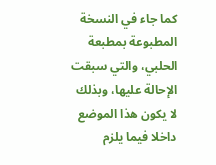كما جاء في النسخة المطبوعة بمطبعة الحلبي، والتي سبقت الإحالة عليها، وبذلك لا يكون هذا الموضع داخلا فيما يلزم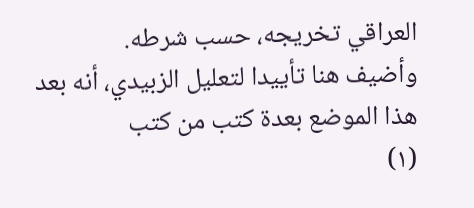العراقي تخريجه، حسب شرطه.
وأضيف هنا تأييدا لتعليل الزبيدي، أنه بعد هذا الموضع بعدة كتب من كتب
(١)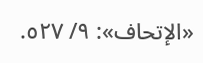«الإتحاف»: ٩/ ٥٢٧.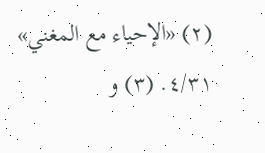(٢) «الإحياء مع المغني» ٤/٣١. (٣) و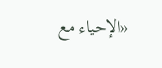«الإحياء مع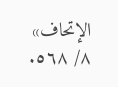الإتحاف» ٨/ ٥٦٨.